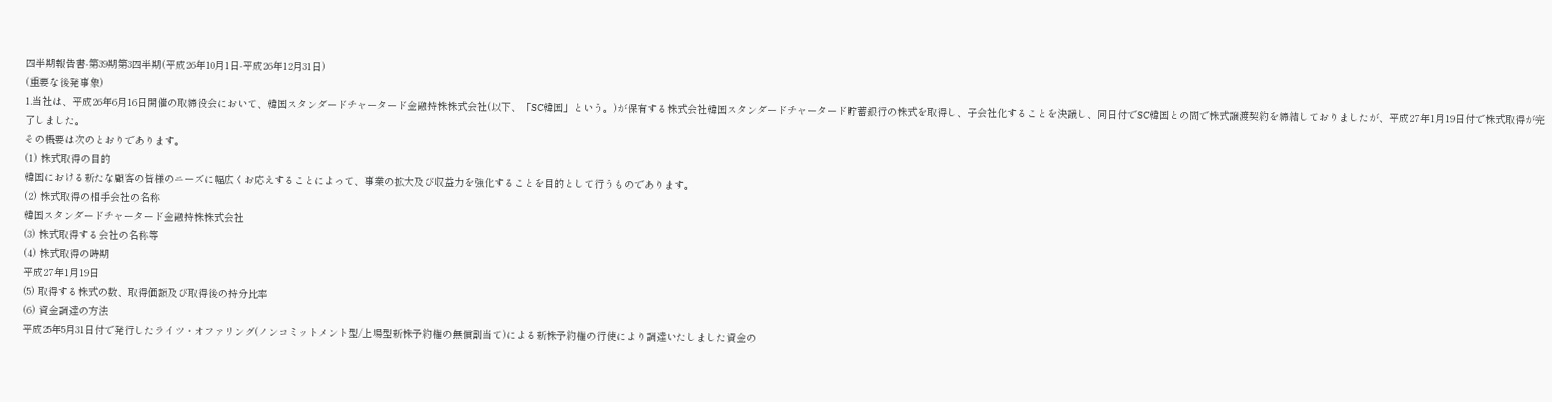四半期報告書-第39期第3四半期(平成26年10月1日-平成26年12月31日)
(重要な後発事象)
1.当社は、平成26年6月16日開催の取締役会において、韓国スタンダードチャータード金融持株株式会社(以下、「SC韓国」という。)が保有する株式会社韓国スタンダードチャータード貯蓄銀行の株式を取得し、子会社化することを決議し、同日付でSC韓国との間で株式譲渡契約を締結しておりましたが、平成27年1月19日付で株式取得が完了しました。
その概要は次のとおりであります。
(1) 株式取得の目的
韓国における新たな顧客の皆様のニーズに幅広くお応えすることによって、事業の拡大及び収益力を強化することを目的として行うものであります。
(2) 株式取得の相手会社の名称
韓国スタンダードチャータード金融持株株式会社
(3) 株式取得する会社の名称等
(4) 株式取得の時期
平成27年1月19日
(5) 取得する株式の数、取得価額及び取得後の持分比率
(6) 資金調達の方法
平成25年5月31日付で発行したライツ・オファリング(ノンコミットメント型/上場型新株予約権の無償割当て)による新株予約権の行使により調達いたしました資金の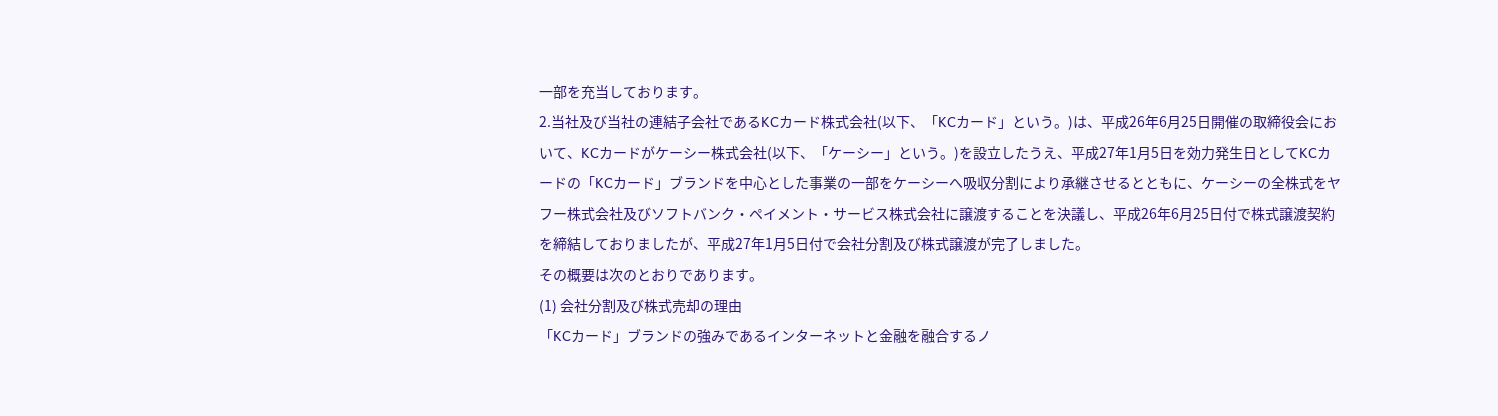一部を充当しております。
2.当社及び当社の連結子会社であるKCカード株式会社(以下、「KCカード」という。)は、平成26年6月25日開催の取締役会において、KCカードがケーシー株式会社(以下、「ケーシー」という。)を設立したうえ、平成27年1月5日を効力発生日としてKCカードの「KCカード」ブランドを中心とした事業の一部をケーシーへ吸収分割により承継させるとともに、ケーシーの全株式をヤフー株式会社及びソフトバンク・ペイメント・サービス株式会社に譲渡することを決議し、平成26年6月25日付で株式譲渡契約を締結しておりましたが、平成27年1月5日付で会社分割及び株式譲渡が完了しました。
その概要は次のとおりであります。
(1) 会社分割及び株式売却の理由
「KCカード」ブランドの強みであるインターネットと金融を融合するノ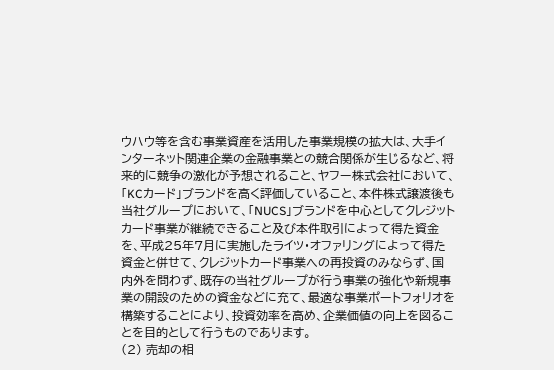ウハウ等を含む事業資産を活用した事業規模の拡大は、大手インターネット関連企業の金融事業との競合関係が生じるなど、将来的に競争の激化が予想されること、ヤフー株式会社において、「KCカード」ブランドを高く評価していること、本件株式譲渡後も当社グループにおいて、「NUCS」ブランドを中心としてクレジットカード事業が継続できること及び本件取引によって得た資金を、平成25年7月に実施したライツ・オファリングによって得た資金と併せて、クレジットカード事業への再投資のみならず、国内外を問わず、既存の当社グループが行う事業の強化や新規事業の開設のための資金などに充て、最適な事業ポートフォリオを構築することにより、投資効率を高め、企業価値の向上を図ることを目的として行うものであります。
(2) 売却の相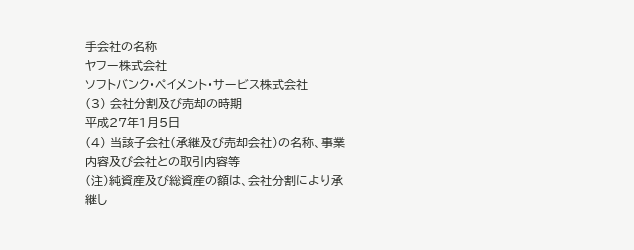手会社の名称
ヤフー株式会社
ソフトバンク・ペイメント・サービス株式会社
(3) 会社分割及び売却の時期
平成27年1月5日
(4) 当該子会社(承継及び売却会社)の名称、事業内容及び会社との取引内容等
(注)純資産及び総資産の額は、会社分割により承継し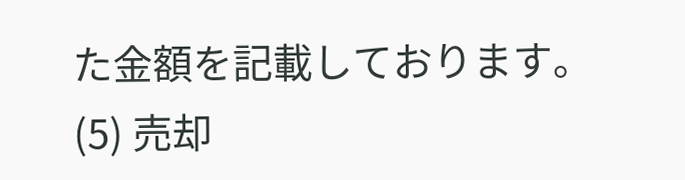た金額を記載しております。
(5) 売却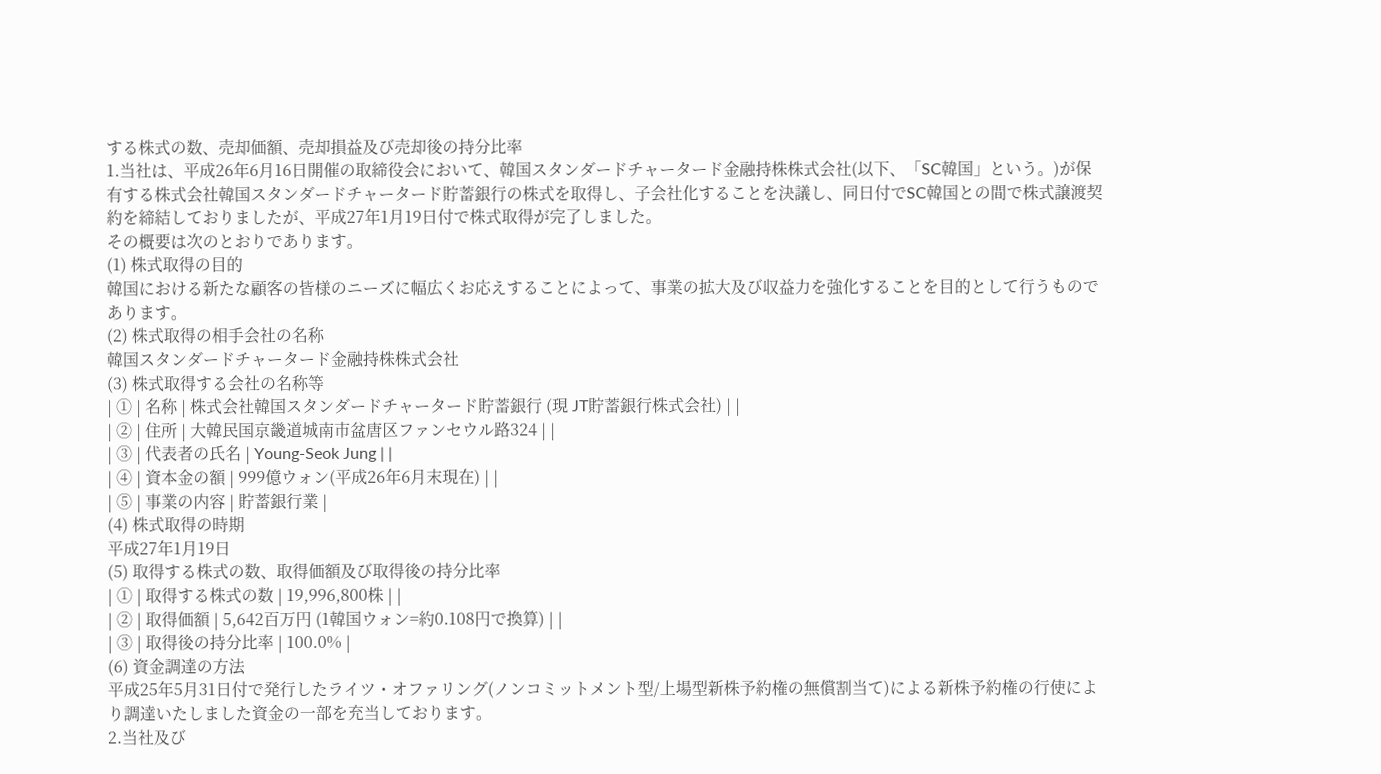する株式の数、売却価額、売却損益及び売却後の持分比率
1.当社は、平成26年6月16日開催の取締役会において、韓国スタンダードチャータード金融持株株式会社(以下、「SC韓国」という。)が保有する株式会社韓国スタンダードチャータード貯蓄銀行の株式を取得し、子会社化することを決議し、同日付でSC韓国との間で株式譲渡契約を締結しておりましたが、平成27年1月19日付で株式取得が完了しました。
その概要は次のとおりであります。
(1) 株式取得の目的
韓国における新たな顧客の皆様のニーズに幅広くお応えすることによって、事業の拡大及び収益力を強化することを目的として行うものであります。
(2) 株式取得の相手会社の名称
韓国スタンダードチャータード金融持株株式会社
(3) 株式取得する会社の名称等
| ① | 名称 | 株式会社韓国スタンダードチャータード貯蓄銀行 (現 JT貯蓄銀行株式会社) | |
| ② | 住所 | 大韓民国京畿道城南市盆唐区ファンセウル路324 | |
| ③ | 代表者の氏名 | Young-Seok Jung | |
| ④ | 資本金の額 | 999億ウォン(平成26年6月末現在) | |
| ⑤ | 事業の内容 | 貯蓄銀行業 |
(4) 株式取得の時期
平成27年1月19日
(5) 取得する株式の数、取得価額及び取得後の持分比率
| ① | 取得する株式の数 | 19,996,800株 | |
| ② | 取得価額 | 5,642百万円 (1韓国ウォン=約0.108円で換算) | |
| ③ | 取得後の持分比率 | 100.0% |
(6) 資金調達の方法
平成25年5月31日付で発行したライツ・オファリング(ノンコミットメント型/上場型新株予約権の無償割当て)による新株予約権の行使により調達いたしました資金の一部を充当しております。
2.当社及び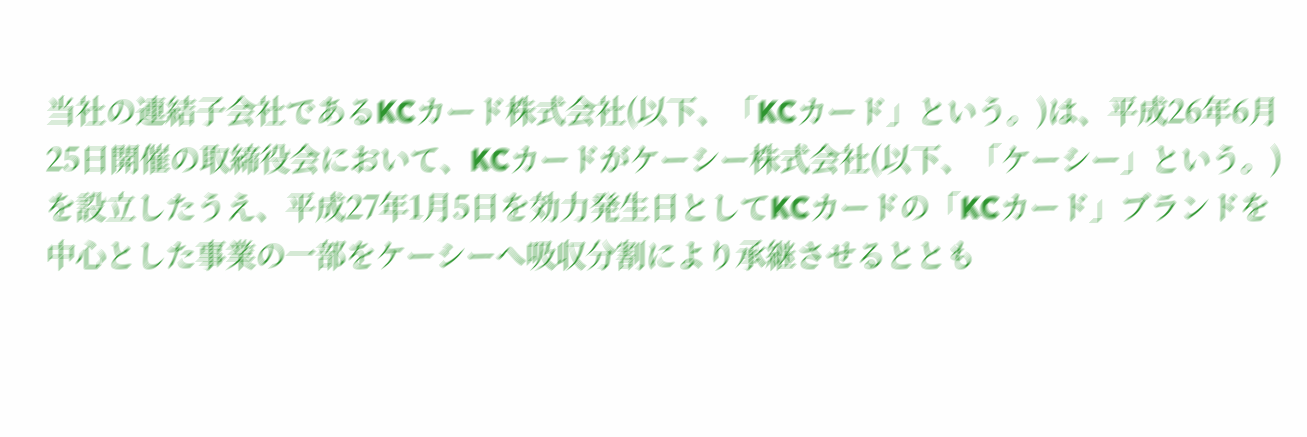当社の連結子会社であるKCカード株式会社(以下、「KCカード」という。)は、平成26年6月25日開催の取締役会において、KCカードがケーシー株式会社(以下、「ケーシー」という。)を設立したうえ、平成27年1月5日を効力発生日としてKCカードの「KCカード」ブランドを中心とした事業の一部をケーシーへ吸収分割により承継させるととも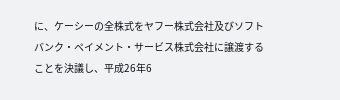に、ケーシーの全株式をヤフー株式会社及びソフトバンク・ペイメント・サービス株式会社に譲渡することを決議し、平成26年6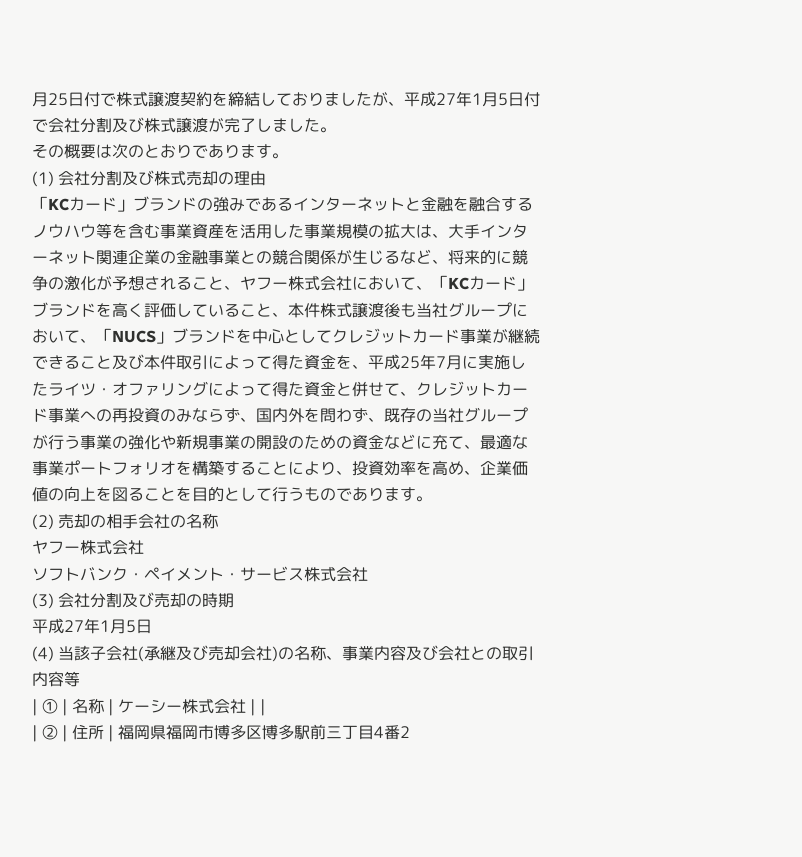月25日付で株式譲渡契約を締結しておりましたが、平成27年1月5日付で会社分割及び株式譲渡が完了しました。
その概要は次のとおりであります。
(1) 会社分割及び株式売却の理由
「KCカード」ブランドの強みであるインターネットと金融を融合するノウハウ等を含む事業資産を活用した事業規模の拡大は、大手インターネット関連企業の金融事業との競合関係が生じるなど、将来的に競争の激化が予想されること、ヤフー株式会社において、「KCカード」ブランドを高く評価していること、本件株式譲渡後も当社グループにおいて、「NUCS」ブランドを中心としてクレジットカード事業が継続できること及び本件取引によって得た資金を、平成25年7月に実施したライツ・オファリングによって得た資金と併せて、クレジットカード事業への再投資のみならず、国内外を問わず、既存の当社グループが行う事業の強化や新規事業の開設のための資金などに充て、最適な事業ポートフォリオを構築することにより、投資効率を高め、企業価値の向上を図ることを目的として行うものであります。
(2) 売却の相手会社の名称
ヤフー株式会社
ソフトバンク・ペイメント・サービス株式会社
(3) 会社分割及び売却の時期
平成27年1月5日
(4) 当該子会社(承継及び売却会社)の名称、事業内容及び会社との取引内容等
| ① | 名称 | ケーシー株式会社 | |
| ② | 住所 | 福岡県福岡市博多区博多駅前三丁目4番2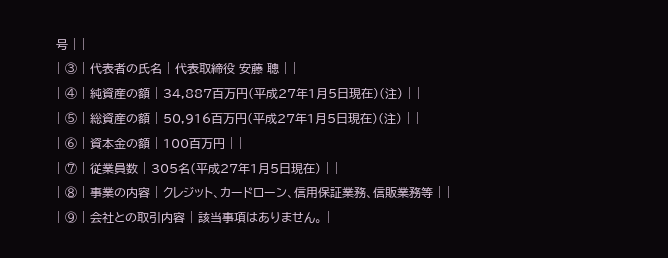号 | |
| ③ | 代表者の氏名 | 代表取締役 安藤 聰 | |
| ④ | 純資産の額 | 34,887百万円(平成27年1月5日現在)(注) | |
| ⑤ | 総資産の額 | 50,916百万円(平成27年1月5日現在)(注) | |
| ⑥ | 資本金の額 | 100百万円 | |
| ⑦ | 従業員数 | 305名(平成27年1月5日現在) | |
| ⑧ | 事業の内容 | クレジット、カードローン、信用保証業務、信販業務等 | |
| ⑨ | 会社との取引内容 | 該当事項はありません。 |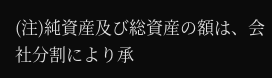(注)純資産及び総資産の額は、会社分割により承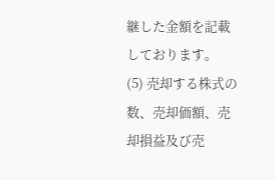継した金額を記載しております。
(5) 売却する株式の数、売却価額、売却損益及び売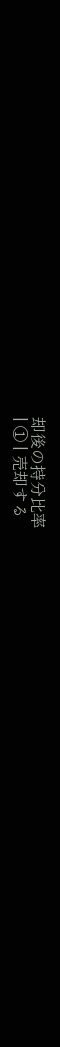却後の持分比率
| ① | 売却する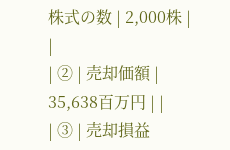株式の数 | 2,000株 | |
| ② | 売却価額 | 35,638百万円 | |
| ③ | 売却損益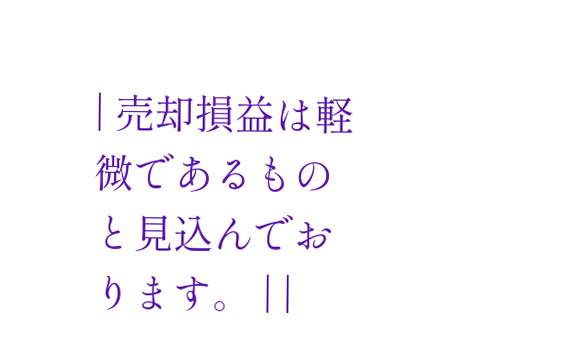| 売却損益は軽微であるものと見込んでおります。 | |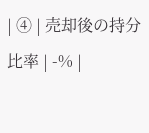| ④ | 売却後の持分比率 | -% |